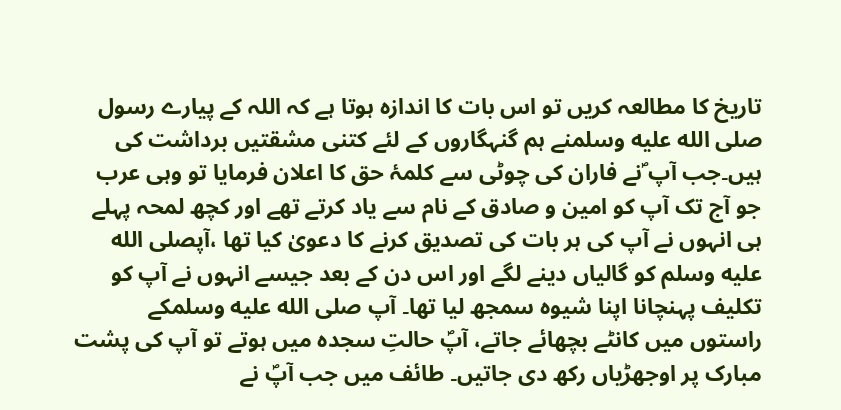تاریخ کا مطالعہ کریں تو اس بات کا اندازہ ہوتا ہے کہ اللہ کے پیارے رسول صلى الله عليه وسلمنے ہم گنہگاروں کے لئے کتنی مشقتیں برداشت کی ہیں۔جب آپ ؐنے فاران کی چوٹی سے کلمۂ حق کا اعلان فرمایا تو وہی عرب جو آج تک آپ کو امین و صادق کے نام سے یاد کرتے تھے اور کچھ لمحہ پہلے ہی انہوں نے آپ کی ہر بات کی تصدیق کرنے کا دعویٰ کیا تھا ،آپصلى الله عليه وسلم کو گالیاں دینے لگے اور اس دن کے بعد جیسے انہوں نے آپ کو تکلیف پہنچانا اپنا شیوہ سمجھ لیا تھا۔ آپ صلى الله عليه وسلمکے راستوں میں کانٹے بچھائے جاتے، آپؐ حالتِ سجدہ میں ہوتے تو آپ کی پشت مبارک پر اوجھڑیاں رکھ دی جاتیں۔ طائف میں جب آپؐ نے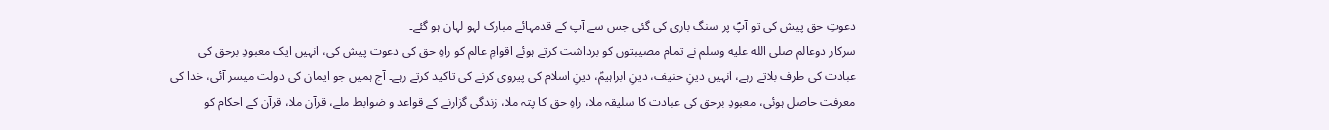دعوتِ حق پیش کی تو آپؐ پر سنگ باری کی گئی جس سے آپ کے قدمہائے مبارک لہو لہان ہو گئے۔
سرکار دوعالم صلى الله عليه وسلم نے تمام مصیبتوں کو برداشت کرتے ہوئے اقوامِ عالم کو راہِ حق کی دعوت پیش کی، انہیں ایک معبودِ برحق کی عبادت کی طرف بلاتے رہے، انہیں دینِ حنیف، دینِ ابراہیمؑ، دینِ اسلام کی پیروی کرنے کی تاکید کرتے رہے۔ آج ہمیں جو ایمان کی دولت میسر آئی، خدا کی معرفت حاصل ہوئی، معبودِ برحق کی عبادت کا سلیقہ ملا، راہِ حق کا پتہ ملا، زندگی گزارنے کے قواعد و ضوابط ملے، قرآن ملا، قرآن کے احکام کو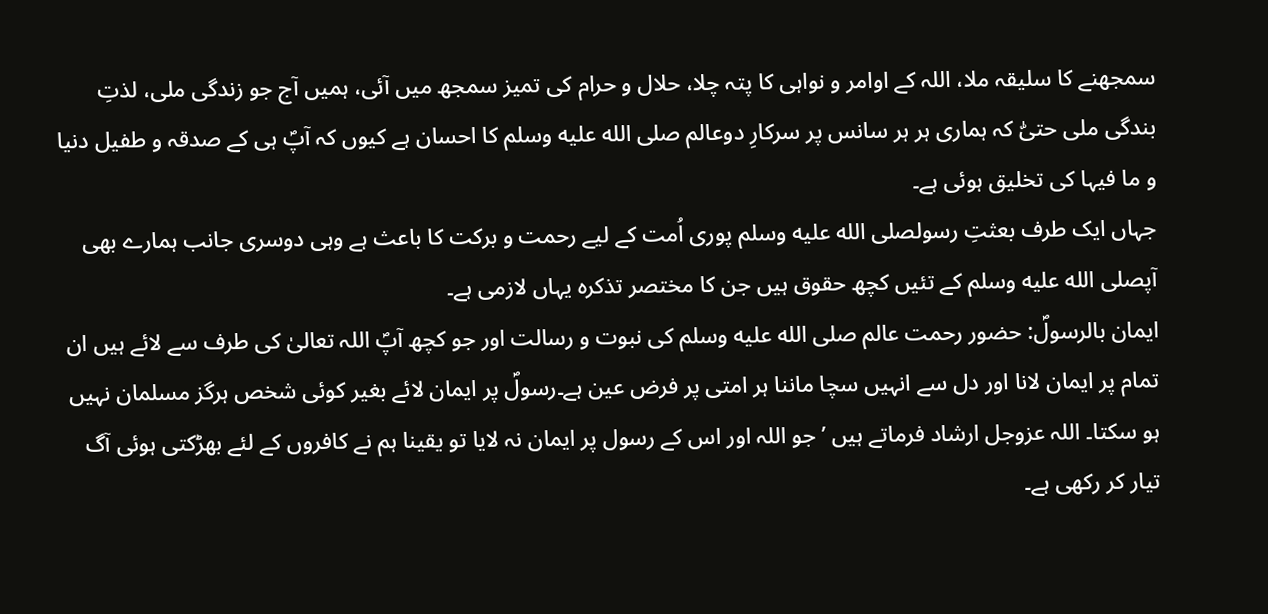سمجھنے کا سلیقہ ملا، اللہ کے اوامر و نواہی کا پتہ چلا، حلال و حرام کی تمیز سمجھ میں آئی، ہمیں آج جو زندگی ملی، لذتِ بندگی ملی حتیّٰ کہ ہماری ہر ہر سانس پر سرکارِ دوعالم صلى الله عليه وسلم کا احسان ہے کیوں کہ آپؐ ہی کے صدقہ و طفیل دنیا و ما فیہا کی تخلیق ہوئی ہے۔
جہاں ایک طرف بعثتِ رسولصلى الله عليه وسلم پوری اُمت کے لیے رحمت و برکت کا باعث ہے وہی دوسری جانب ہمارے بھی آپصلى الله عليه وسلم کے تئیں کچھ حقوق ہیں جن کا مختصر تذکرہ یہاں لازمی ہے۔
ایمان بالرسولؐ: حضور رحمت عالم صلى الله عليه وسلم کی نبوت و رسالت اور جو کچھ آپؐ اللہ تعالیٰ کی طرف سے لائے ہیں ان تمام پر ایمان لانا اور دل سے انہیں سچا ماننا ہر امتی پر فرض عین ہے۔رسولؐ پر ایمان لائے بغیر کوئی شخص ہرگز مسلمان نہیں ہو سکتا۔ اللہ عزوجل ارشاد فرماتے ہیں ’جو اللہ اور اس کے رسول پر ایمان نہ لایا تو یقینا ہم نے کافروں کے لئے بھڑکتی ہوئی آگ تیار کر رکھی ہے۔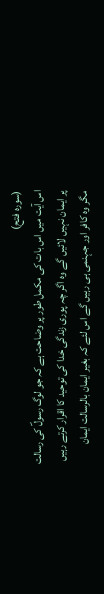(سورہ فتح)
اس آیت میں اس بات کی مکمل طور پر وضاحت ہے کہ جو لوگ رسولؐ کی رسالت پر ایمان نہیں لائیں گے وہ اگر چہ پوری زندگی خدا کی توحید کا اقرار کرتے رہیں مگر وہ کافر اور جہنمی ہی رہیں گے اس لئے کہ بغیر ایمان بالرسالت ایمان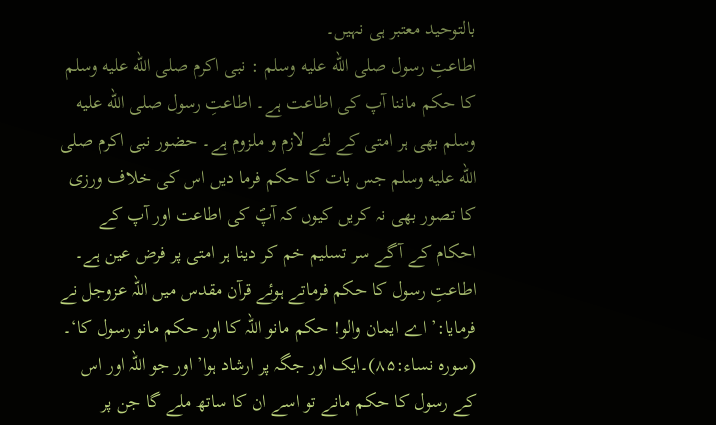بالتوحید معتبر ہی نہیں۔
اطاعتِ رسول صلى الله عليه وسلم : نبی اکرم صلى الله عليه وسلم کا حکم ماننا آپ کی اطاعت ہے۔ اطاعتِ رسول صلى الله عليه وسلم بھی ہر امتی کے لئے لازم و ملزوم ہے۔ حضور نبی اکرم صلى الله عليه وسلم جس بات کا حکم فرما دیں اس کی خلاف ورزی کا تصور بھی نہ کریں کیوں کہ آپؐ کی اطاعت اور آپ کے احکام کے آگے سر تسلیم خم کر دینا ہر امتی پر فرض عین ہے۔ اطاعتِ رسول کا حکم فرماتے ہوئے قرآن مقدس میں اللہ عزوجل نے فرمایا:’ اے ایمان والو! حکم مانو اللہ کا اور حکم مانو رسول کا‘۔ (سورہ نساء:۸۵)۔ایک اور جگہ پر ارشاد ہوا’ اور جو اللہ اور اس کے رسول کا حکم مانے تو اسے ان کا ساتھ ملے گا جن پر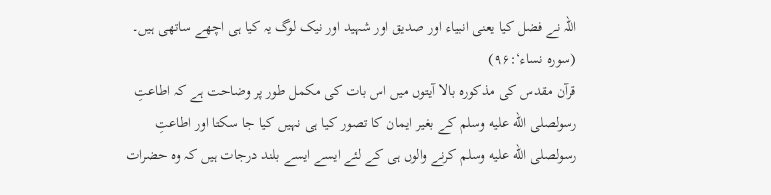اللہ نے فضل کیا یعنی انبیاء اور صدیق اور شہید اور نیک لوگ یہ کیا ہی اچھے ساتھی ہیں۔ (سورہ نساء‘:۹۶)
قرآن مقدس کی مذکورہ بالا آیتوں میں اس بات کی مکمل طور پر وضاحت ہے کہ اطاعتِ رسولصلى الله عليه وسلم کے بغیر ایمان کا تصور کیا ہی نہیں کیا جا سکتا اور اطاعتِ رسولصلى الله عليه وسلم کرنے والوں ہی کے لئے ایسے ایسے بلند درجات ہیں کہ وہ حضرات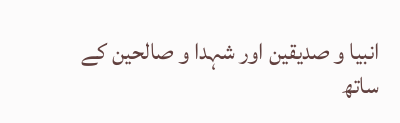انبیا و صدیقین اور شہدا و صالحین کے ساتھ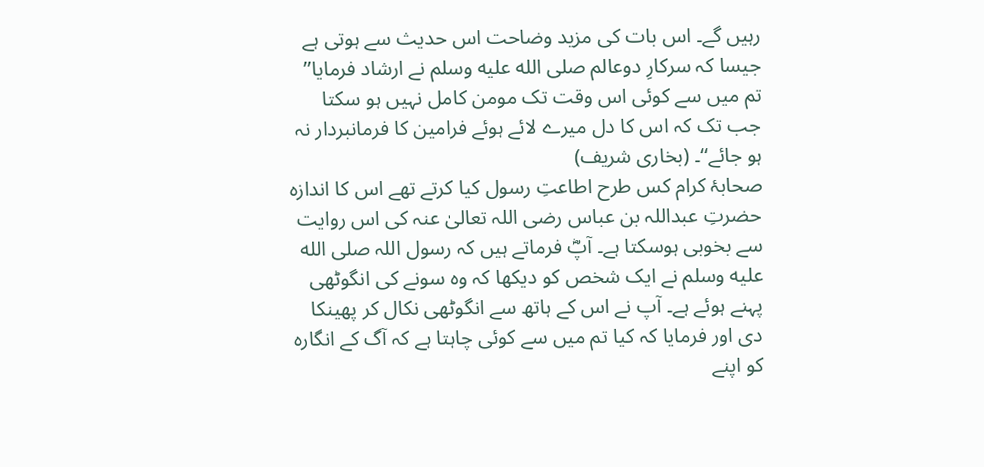رہیں گے۔ اس بات کی مزید وضاحت اس حدیث سے ہوتی ہے جیسا کہ سرکارِ دوعالم صلى الله عليه وسلم نے ارشاد فرمایا’’ تم میں سے کوئی اس وقت تک مومن کامل نہیں ہو سکتا جب تک کہ اس کا دل میرے لائے ہوئے فرامین کا فرمانبردار نہ ہو جائے‘‘۔ (بخاری شریف)
صحابۂ کرام کس طرح اطاعتِ رسول کیا کرتے تھے اس کا اندازہ حضرتِ عبداللہ بن عباس رضی اللہ تعالیٰ عنہ کی اس روایت سے بخوبی ہوسکتا ہے۔ آپؓ فرماتے ہیں کہ رسول اللہ صلى الله عليه وسلم نے ایک شخص کو دیکھا کہ وہ سونے کی انگوٹھی پہنے ہوئے ہے۔ آپ نے اس کے ہاتھ سے انگوٹھی نکال کر پھینکا دی اور فرمایا کہ کیا تم میں سے کوئی چاہتا ہے کہ آگ کے انگارہ کو اپنے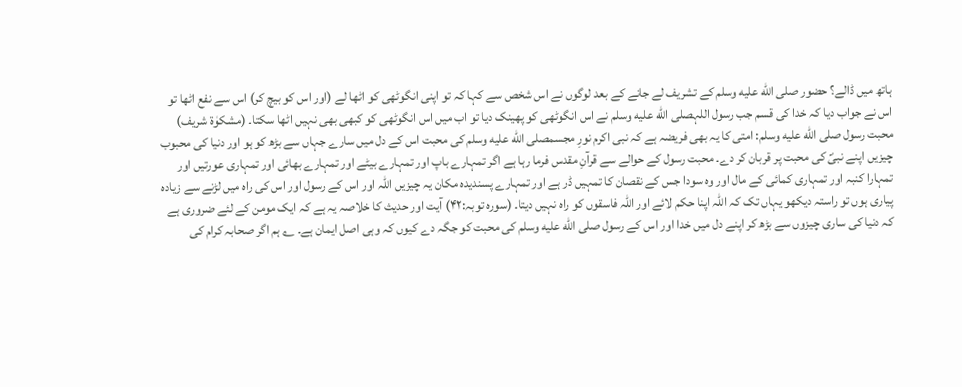ہاتھ میں ڈالے؟ حضور صلى الله عليه وسلم کے تشریف لے جانے کے بعد لوگوں نے اس شخص سے کہا کہ تو اپنی انگوٹھی کو اٹھا لے (اور اس کو بیچ کر) اس سے نفع اٹھا تو اس نے جواب دیا کہ خدا کی قسم جب رسول اللہصلى الله عليه وسلم نے اس انگوٹھی کو پھینک دیا تو اب میں اس انگوٹھی کو کبھی بھی نہیں اٹھا سکتا۔ (مشکوٰۃ شریف)
محبت رسول صلى الله عليه وسلم: امتی کا یہ بھی فریضہ ہے کہ نبی اکرم نورِ مجسمصلى الله عليه وسلم کی محبت اس کے دل میں سارے جہاں سے بڑھ کو ہو اور دنیا کی محبوب چیزیں اپنے نبیؐ کی محبت پر قربان کر دے۔ محبت رسول کے حوالے سے قرآنِ مقدس فرما رہا ہے اگر تمہارے باپ اور تمہارے بیٹے اور تمہارے بھائی اور تمہاری عورتیں اور تمہارا کنبہ اور تمہاری کمائی کے مال اور وہ سودا جس کے نقصان کا تمہیں ڈر ہے اور تمہارے پسندیدہ مکان یہ چیزیں اللہ اور اس کے رسول اور اس کی راہ میں لڑنے سے زیادہ پیاری ہوں تو راستہ دیکھو یہاں تک کہ اللہ اپنا حکم لائے اور اللہ فاسقوں کو راہ نہیں دیتا۔ (سورہ توبہ:۴۲) آیت اور حدیث کا خلاصہ یہ ہے کہ ایک مومن کے لئے ضروری ہے کہ دنیا کی ساری چیزوں سے بڑھ کر اپنے دل میں خدا اور اس کے رسول صلى الله عليه وسلم کی محبت کو جگہ دے کیوں کہ وہی اصل ایمان ہے۔ ؎ ہم اگر صحابہ کرام کی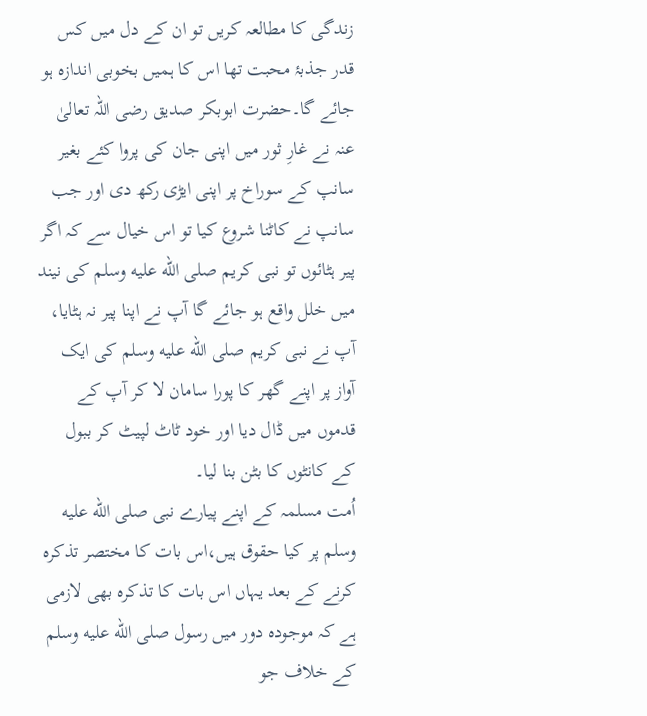زندگی کا مطالعہ کریں تو ان کے دل میں کس قدر جذبۂ محبت تھا اس کا ہمیں بخوبی اندازہ ہو جائے گا۔حضرت ابوبکر صدیق رضی اللہ تعالیٰ عنہ نے غارِ ثور میں اپنی جان کی پروا کئے بغیر سانپ کے سوراخ پر اپنی ایڑی رکھ دی اور جب سانپ نے کاٹنا شروع کیا تو اس خیال سے کہ اگر پیر ہٹائوں تو نبی کریم صلى الله عليه وسلم کی نیند میں خلل واقع ہو جائے گا آپ نے اپنا پیر نہ ہٹایا، آپ نے نبی کریم صلى الله عليه وسلم کی ایک آواز پر اپنے گھر کا پورا سامان لا کر آپ کے قدموں میں ڈال دیا اور خود ٹاٹ لپیٹ کر ببول کے کانٹوں کا بٹن بنا لیا۔
اُمت مسلمہ کے اپنے پیارے نبی صلى الله عليه وسلم پر کیا حقوق ہیں،اس بات کا مختصر تذکرہ کرنے کے بعد یہاں اس بات کا تذکرہ بھی لازمی ہے کہ موجودہ دور میں رسول صلى الله عليه وسلم کے خلاف جو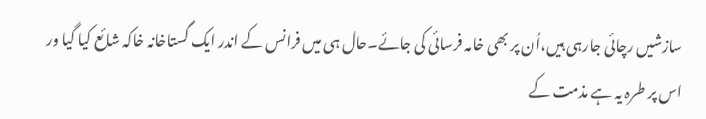سازشیں رچائی جارہی ہیں،اُن پر بھی خامہ فرسائی کی جائے۔حال ہی میں فرانس کے اندر ایک گستاخانہ خاکہ شائع کیا گیا ور اس پر طرہ یہ ہے مذمت کے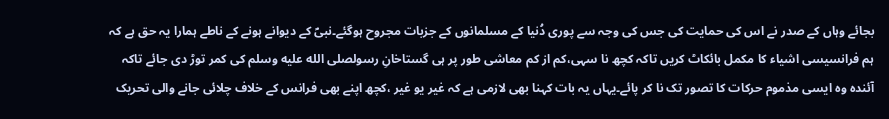بجائے وہاں کے صدر نے اس کی حمایت کی جس کی وجہ سے پوری دُنیا کے مسلمانوں کے جزبات مجروح ہوگئے۔نبیؐ کے دیوانے ہونے کے ناطے ہمارا یہ حق ہے کہ ہم فرانسیسی اشیاء کا مکمل بائکاٹ کریں تاکہ کچھ نا سہی،کم از کم معاشی طور پر ہی گستاخانِ رسولصلى الله عليه وسلم کی کمر توڑ دی جائے تاکہ آئندہ وہ ایسی مذموم حرکات کا تصور تک نا کر پائے۔یہاں یہ بات کہنا بھی لازمی ہے کہ غیر یو غیر ،کچھ اپنے بھی فرانس کے خلاف چلائی جانے والی تحریک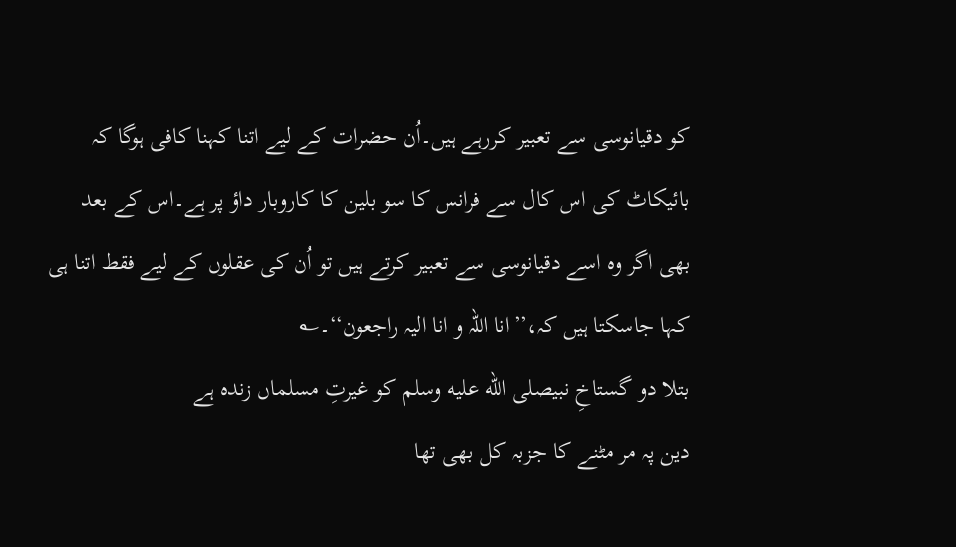کو دقیانوسی سے تعبیر کررہے ہیں۔اُن حضرات کے لیے اتنا کہنا کافی ہوگا کہ بائیکاٹ کی اس کال سے فرانس کا سو بلین کا کاروبار داؤ پر ہے۔اس کے بعد بھی اگر وہ اسے دقیانوسی سے تعبیر کرتے ہیں تو اُن کی عقلوں کے لیے فقط اتنا ہی کہا جاسکتا ہیں کہ،’’انا اللہ و انا الیہ راجعون‘‘۔؎
بتلا دو گستاخِ نبیصلى الله عليه وسلم کو غیرتِ مسلماں زندہ ہے
دین پہ مر مٹنے کا جزبہ کل بھی تھا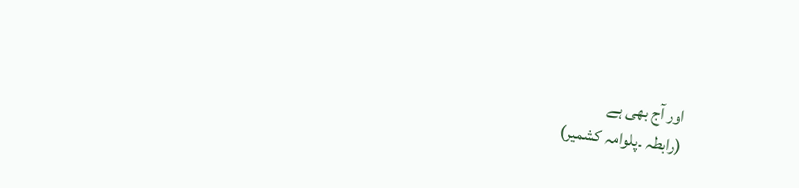اور آج بھی ہے
(رابطہ ۔پلوامہ کشمیر)